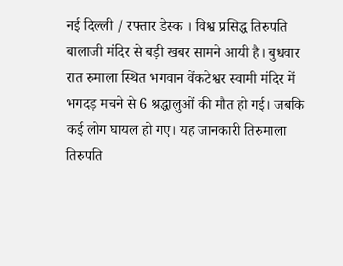नई दिल्ली / रफ्तार डेस्क । विश्व प्रसिद्ध तिरुपति बालाजी मंदिर से बड़ी खबर सामने आयी है। बुधवार रात रुमाला स्थित भगवान वेंकटेश्वर स्वामी मंदिर में भगदड़ मचने से 6 श्रद्धालुओं की मौत हो गई। जबकि कई लोग घायल हो गए। यह जानकारी तिरुमाला तिरुपति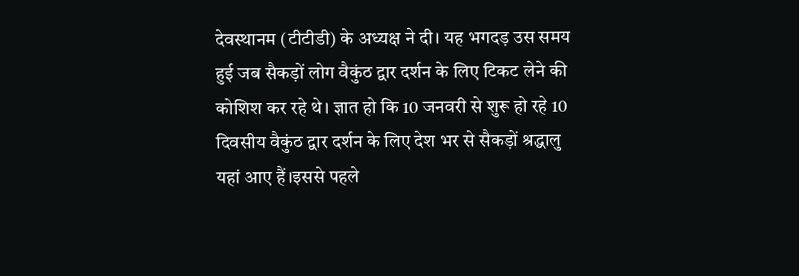देवस्थानम (टीटीडी) के अध्यक्ष ने दी। यह भगदड़ उस समय हुई जब सैकड़ों लोग वैकुंठ द्वार दर्शन के लिए टिकट लेने की कोशिश कर रहे थे। ज्ञात हो कि 10 जनवरी से शुरू हो रहे 10 दिवसीय वैकुंठ द्वार दर्शन के लिए देश भर से सैकड़ों श्रद्धालु यहां आए हैं।इससे पहले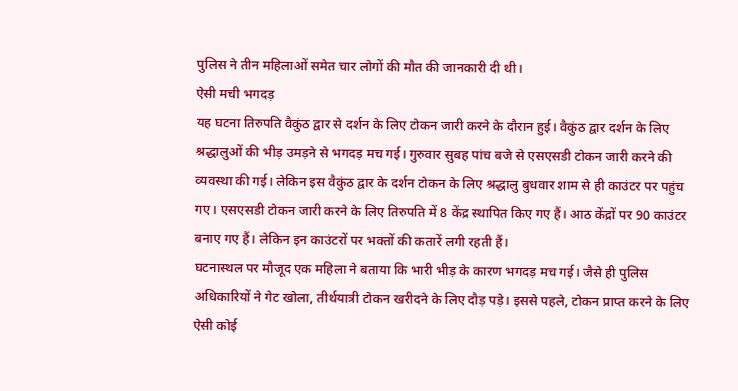पुलिस ने तीन महिलाओं समेत चार लोगों की मौत की जानकारी दी थी।
ऐसी मची भगदड़
यह घटना तिरुपति वैकुंठ द्वार से दर्शन के लिए टोकन जारी करने के दौरान हुई। वैकुंठ द्वार दर्शन के लिए श्रद्धालुओं की भीड़ उमड़ने से भगदड़ मच गई। गुरुवार सुबह पांच बजे से एसएसडी टोकन जारी करने की व्यवस्था की गई। लेकिन इस वैकुंठ द्वार के दर्शन टोकन के लिए श्रद्धालु बुधवार शाम से ही काउंटर पर पहुंच गए। एसएसडी टोकन जारी करने के लिए तिरुपति में 8 केंद्र स्थापित किए गए हैं। आठ केंद्रों पर 90 काउंटर बनाए गए हैं। लेकिन इन काउंटरों पर भक्तों की कतारें लगी रहती हैं।
घटनास्थल पर मौजूद एक महिला ने बताया कि भारी भीड़ के कारण भगदड़ मच गई। जैसे ही पुलिस अधिकारियों ने गेट खोला, तीर्थयात्री टोकन खरीदने के लिए दौड़ पड़े। इससे पहले, टोकन प्राप्त करने के लिए ऐसी कोई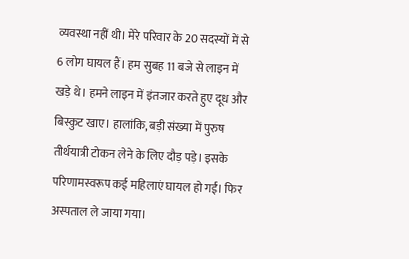व्यवस्था नहीं थी। मेरे परिवार के 20 सदस्यों में से 6 लोग घायल हैं। हम सुबह 11 बजे से लाइन में खड़े थे। हमने लाइन में इंतजार करते हुए दूध और बिस्कुट खाए। हालांकि, बड़ी संख्या में पुरुष तीर्थयात्री टोकन लेने के लिए दौड़ पड़े। इसके परिणामस्वरूप कई महिलाएं घायल हो गईं। फिर अस्पताल ले जाया गया।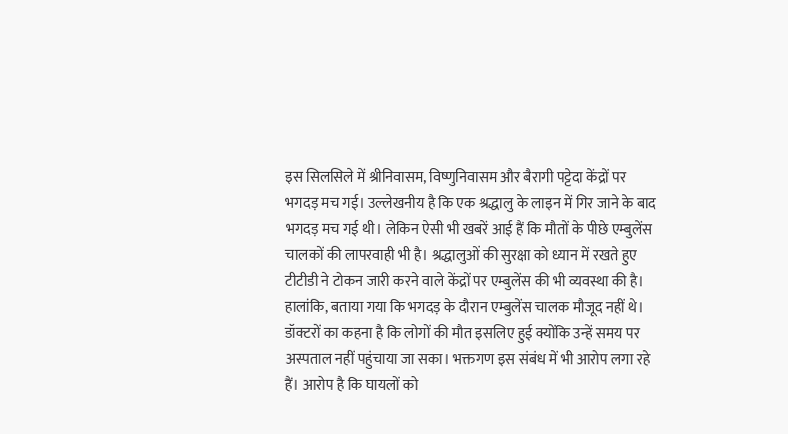इस सिलसिले में श्रीनिवासम, विष्णुनिवासम और बैरागी पट्टेदा केंद्रों पर भगदड़ मच गई। उल्लेखनीय है कि एक श्रद्धालु के लाइन में गिर जाने के बाद भगदड़ मच गई थी। लेकिन ऐसी भी खबरें आई हैं कि मौतों के पीछे एम्बुलेंस चालकों की लापरवाही भी है। श्रद्धालुओं की सुरक्षा को ध्यान में रखते हुए टीटीडी ने टोकन जारी करने वाले केंद्रों पर एम्बुलेंस की भी व्यवस्था की है। हालांकि, बताया गया कि भगदड़ के दौरान एम्बुलेंस चालक मौजूद नहीं थे।
डॉक्टरों का कहना है कि लोगों की मौत इसलिए हुई क्योंकि उन्हें समय पर अस्पताल नहीं पहुंचाया जा सका। भक्तगण इस संबंध में भी आरोप लगा रहे हैं। आरोप है कि घायलों को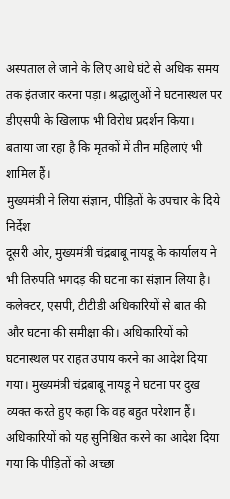अस्पताल ले जाने के लिए आधे घंटे से अधिक समय तक इंतजार करना पड़ा। श्रद्धालुओं ने घटनास्थल पर डीएसपी के खिलाफ भी विरोध प्रदर्शन किया। बताया जा रहा है कि मृतकों में तीन महिलाएं भी शामिल हैं।
मुख्यमंत्री ने लिया संज्ञान, पीड़ितों के उपचार के दिये निर्देश
दूसरी ओर, मुख्यमंत्री चंद्रबाबू नायडू के कार्यालय ने भी तिरुपति भगदड़ की घटना का संज्ञान लिया है। कलेक्टर, एसपी, टीटीडी अधिकारियों से बात की और घटना की समीक्षा की। अधिकारियों को घटनास्थल पर राहत उपाय करने का आदेश दिया गया। मुख्यमंत्री चंद्रबाबू नायडू ने घटना पर दुख व्यक्त करते हुए कहा कि वह बहुत परेशान हैं। अधिकारियों को यह सुनिश्चित करने का आदेश दिया गया कि पीड़ितों को अच्छा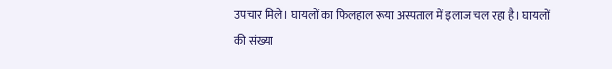उपचार मिले। घायलों का फिलहाल रूया अस्पताल में इलाज चल रहा है। घायलों की संख्या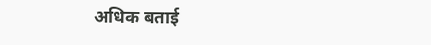अधिक बताई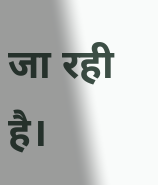जा रही है।